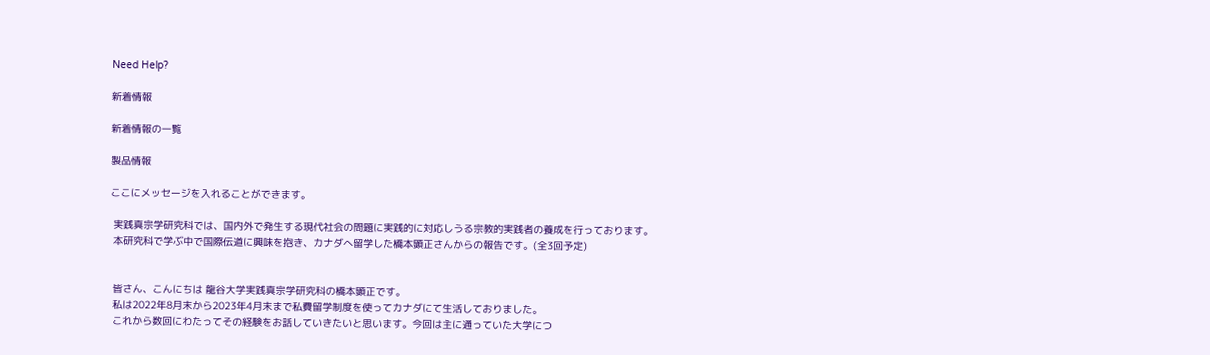Need Help?

新着情報

新着情報の一覧

製品情報

ここにメッセージを入れることができます。

 実践真宗学研究科では、国内外で発生する現代社会の問題に実践的に対応しうる宗教的実践者の養成を行っております。
 本研究科で学ぶ中で国際伝道に興味を抱き、カナダへ留学した橋本顕正さんからの報告です。(全3回予定)


 皆さん、こんにちは 龍谷大学実践真宗学研究科の橋本顕正です。
 私は2022年8月末から2023年4月末まで私費留学制度を使ってカナダにて生活しておりました。
 これから数回にわたってその経験をお話していきたいと思います。今回は主に通っていた大学につ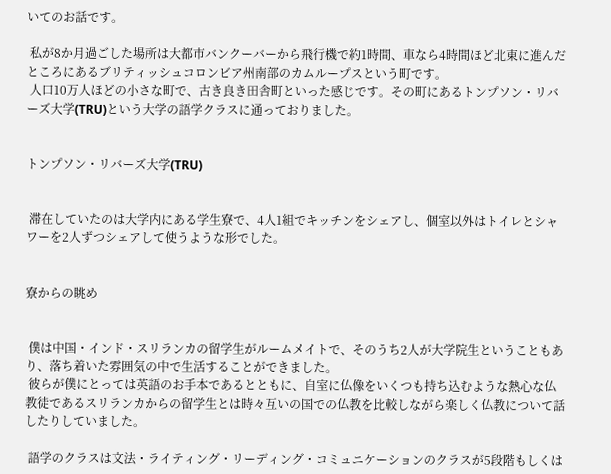いてのお話です。

 私が8か月過ごした場所は大都市バンクーバーから飛行機で約1時間、車なら4時間ほど北東に進んだところにあるブリティッシュコロンビア州南部のカムループスという町です。
 人口10万人ほどの小さな町で、古き良き田舎町といった感じです。その町にあるトンプソン・リバーズ大学(TRU)という大学の語学クラスに通っておりました。


トンプソン・リバーズ大学(TRU)


 滞在していたのは大学内にある学生寮で、4人1組でキッチンをシェアし、個室以外はトイレとシャワーを2人ずつシェアして使うような形でした。


寮からの眺め


 僕は中国・インド・スリランカの留学生がルームメイトで、そのうち2人が大学院生ということもあり、落ち着いた雰囲気の中で生活することができました。
 彼らが僕にとっては英語のお手本であるとともに、自室に仏像をいくつも持ち込むような熱心な仏教徒であるスリランカからの留学生とは時々互いの国での仏教を比較しながら楽しく仏教について話したりしていました。

 語学のクラスは文法・ライティング・リーディング・コミュニケーションのクラスが5段階もしくは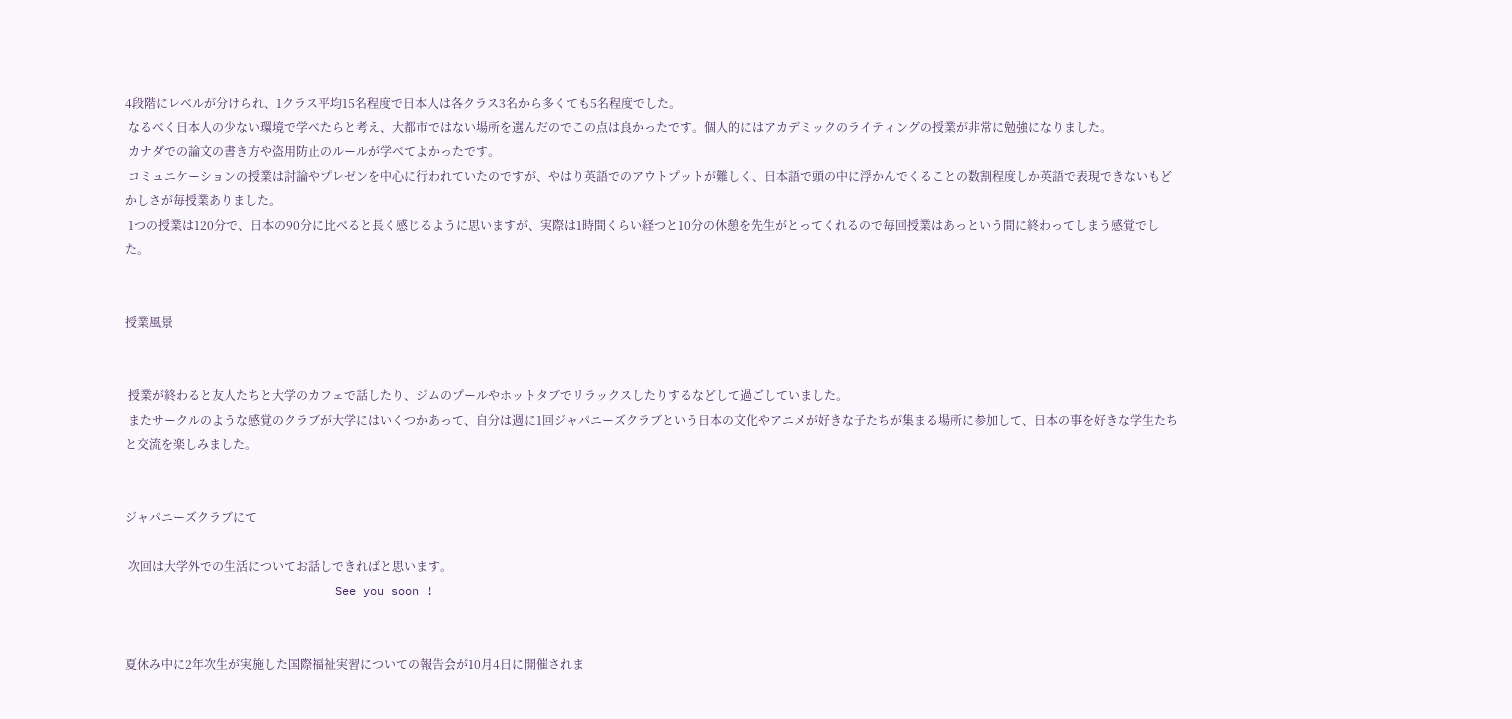4段階にレベルが分けられ、1クラス平均15名程度で日本人は各クラス3名から多くても5名程度でした。
 なるべく日本人の少ない環境で学べたらと考え、大都市ではない場所を選んだのでこの点は良かったです。個人的にはアカデミックのライティングの授業が非常に勉強になりました。
 カナダでの論文の書き方や盗用防止のルールが学べてよかったです。
 コミュニケーションの授業は討論やプレゼンを中心に行われていたのですが、やはり英語でのアウトプットが難しく、日本語で頭の中に浮かんでくることの数割程度しか英語で表現できないもどかしさが毎授業ありました。
 1つの授業は120分で、日本の90分に比べると長く感じるように思いますが、実際は1時間くらい経つと10分の休憩を先生がとってくれるので毎回授業はあっという間に終わってしまう感覚でした。


授業風景


 授業が終わると友人たちと大学のカフェで話したり、ジムのプールやホットタブでリラックスしたりするなどして過ごしていました。
 またサークルのような感覚のクラブが大学にはいくつかあって、自分は週に1回ジャパニーズクラブという日本の文化やアニメが好きな子たちが集まる場所に参加して、日本の事を好きな学生たちと交流を楽しみました。


ジャパニーズクラブにて

 次回は大学外での生活についてお話しできればと思います。
                              See you soon !


夏休み中に2年次生が実施した国際福祉実習についての報告会が10月4日に開催されま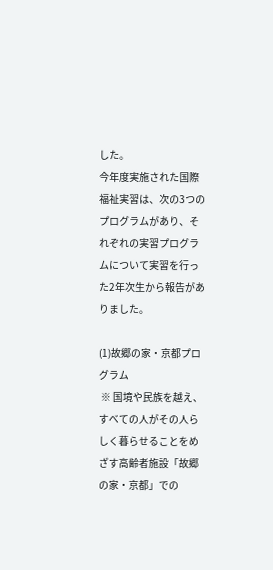した。
今年度実施された国際福祉実習は、次の3つのプログラムがあり、それぞれの実習プログラムについて実習を行った2年次生から報告がありました。

(1)故郷の家・京都プログラム
 ※ 国境や民族を越え、すべての人がその人らしく暮らせることをめざす高齢者施設「故郷の家・京都」での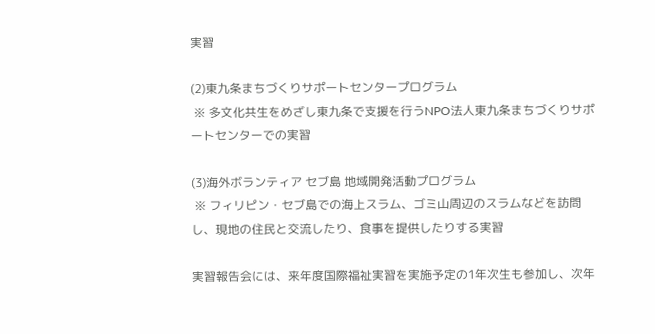実習

(2)東九条まちづくりサポートセンタープログラム
 ※ 多文化共生をめざし東九条で支援を行うNPO法人東九条まちづくりサポートセンターでの実習

(3)海外ボランティア セブ島 地域開発活動プログラム
 ※ フィリピン・セブ島での海上スラム、ゴミ山周辺のスラムなどを訪問し、現地の住民と交流したり、食事を提供したりする実習

実習報告会には、来年度国際福祉実習を実施予定の1年次生も参加し、次年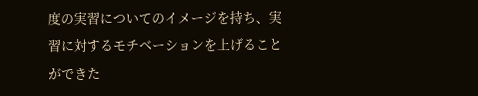度の実習についてのイメージを持ち、実習に対するモチベーションを上げることができた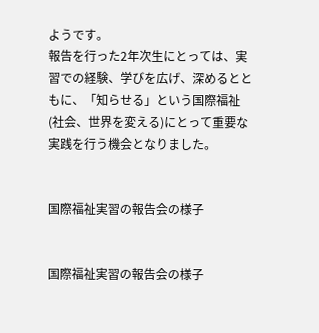ようです。
報告を行った2年次生にとっては、実習での経験、学びを広げ、深めるとともに、「知らせる」という国際福祉(社会、世界を変える)にとって重要な実践を行う機会となりました。


国際福祉実習の報告会の様子


国際福祉実習の報告会の様子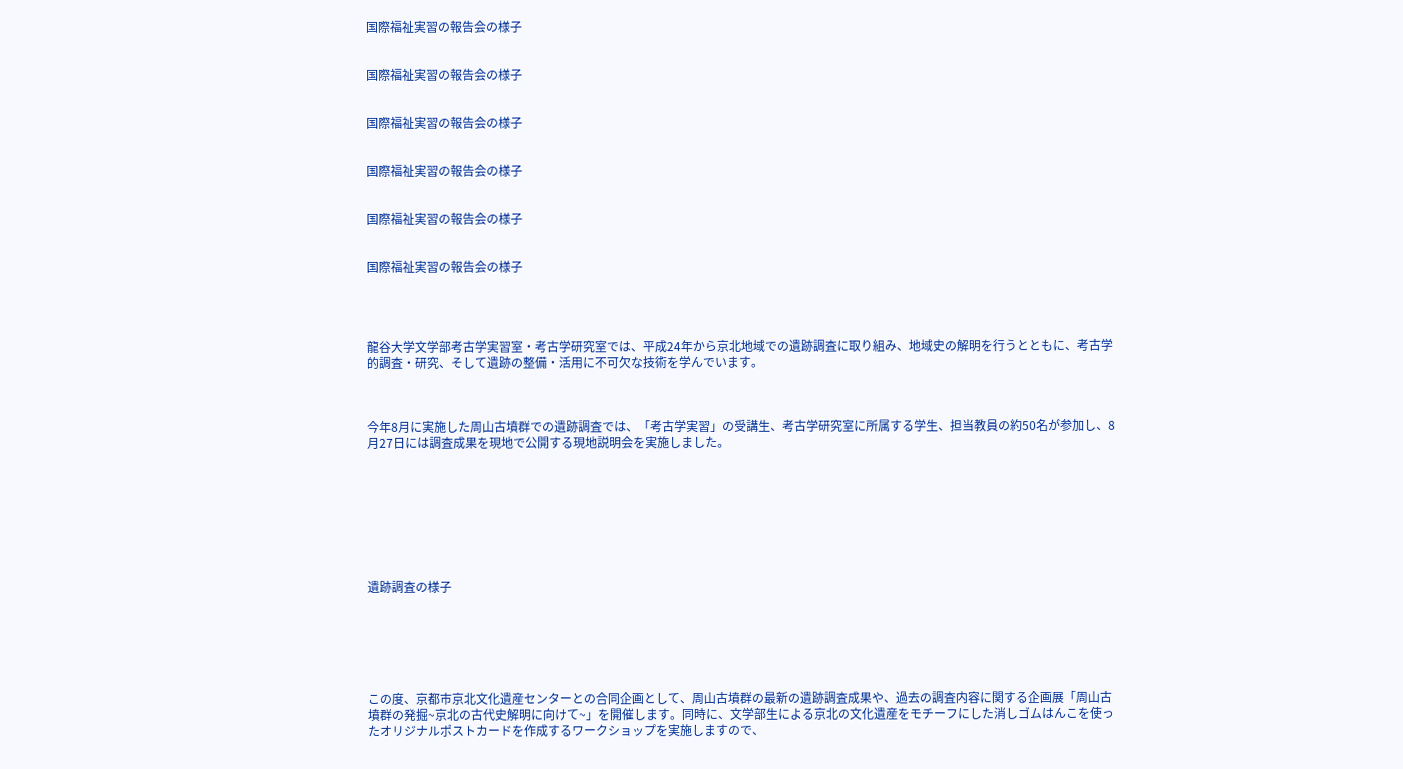国際福祉実習の報告会の様子


国際福祉実習の報告会の様子


国際福祉実習の報告会の様子


国際福祉実習の報告会の様子


国際福祉実習の報告会の様子


国際福祉実習の報告会の様子




龍谷大学文学部考古学実習室・考古学研究室では、平成24年から京北地域での遺跡調査に取り組み、地域史の解明を行うとともに、考古学的調査・研究、そして遺跡の整備・活用に不可欠な技術を学んでいます。



今年8月に実施した周山古墳群での遺跡調査では、「考古学実習」の受講生、考古学研究室に所属する学生、担当教員の約50名が参加し、8月27日には調査成果を現地で公開する現地説明会を実施しました。








遺跡調査の様子






この度、京都市京北⽂化遺産センターとの合同企画として、周山古墳群の最新の遺跡調査成果や、過去の調査内容に関する企画展「周山古墳群の発掘~京北の古代史解明に向けて~」を開催します。同時に、文学部生による京北の文化遺産をモチーフにした消しゴムはんこを使ったオリジナルポストカードを作成するワークショップを実施しますので、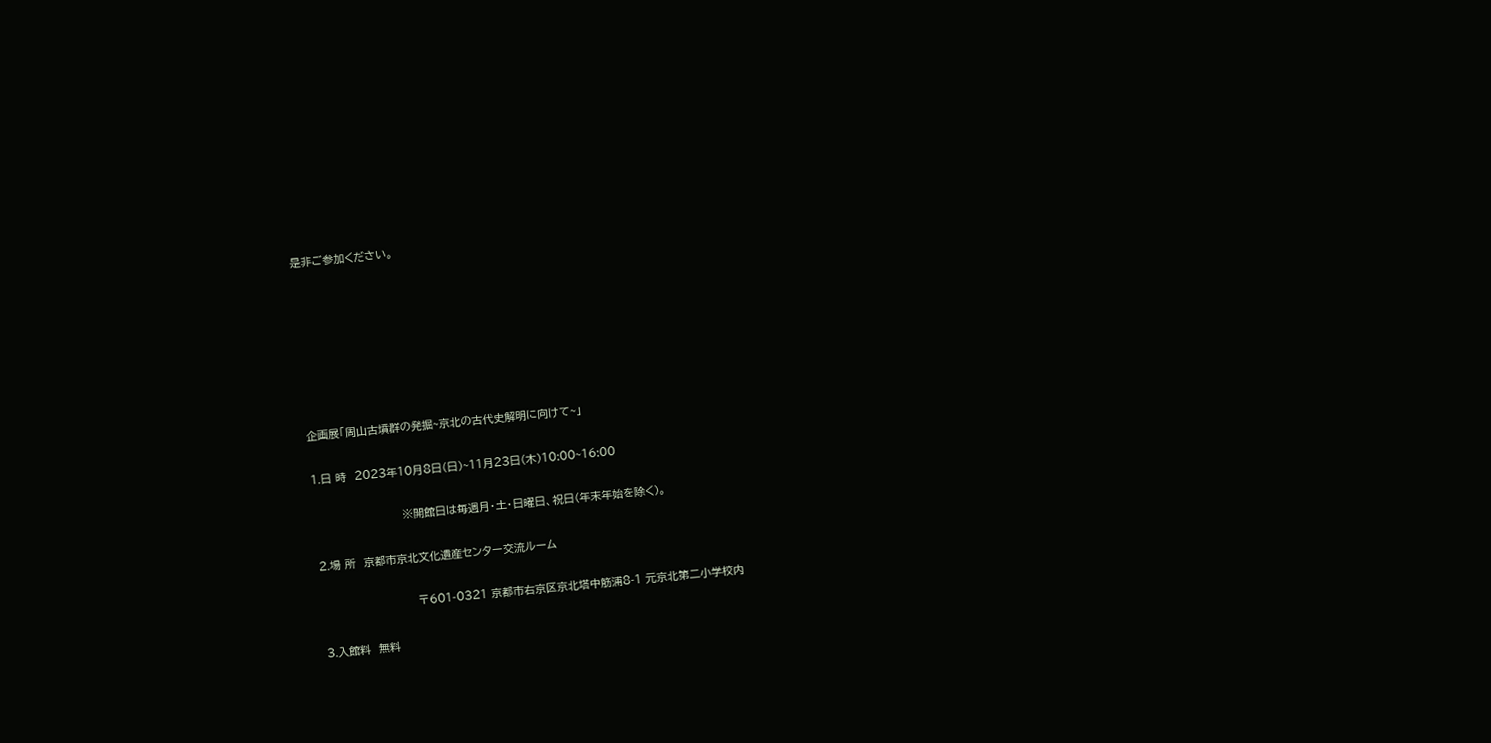是非ご参加ください。







企画展「周山古墳群の発掘~京北の古代史解明に向けて~」

1.日 時  2023年10月8日(日)~11月23日(木)10:00~16:00

                      ※開館日は毎週月・土・日曜日、祝日(年末年始を除く)。

2.場 所  京都市京北文化遺産センター交流ルーム

                        〒601-0321 京都市右京区京北塔中筋浦8-1 元京北第二小学校内

3.入館料  無料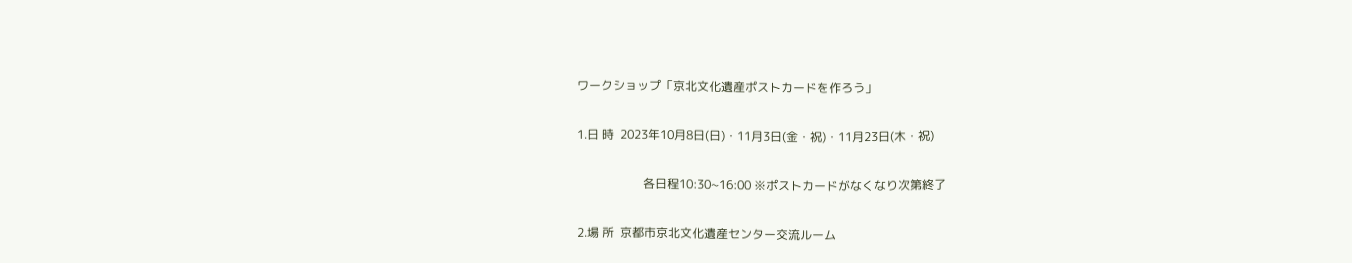ワークショップ「京北文化遺産ポストカードを作ろう」

1.日 時  2023年10月8日(日)・11月3日(金・祝)・11月23日(木・祝)

                      各日程10:30~16:00 ※ポストカードがなくなり次第終了

2.場 所  京都市京北文化遺産センター交流ルーム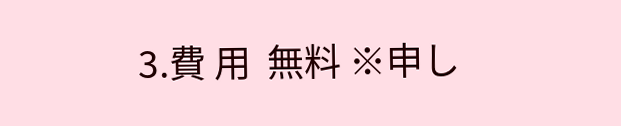3.費 用  無料 ※申し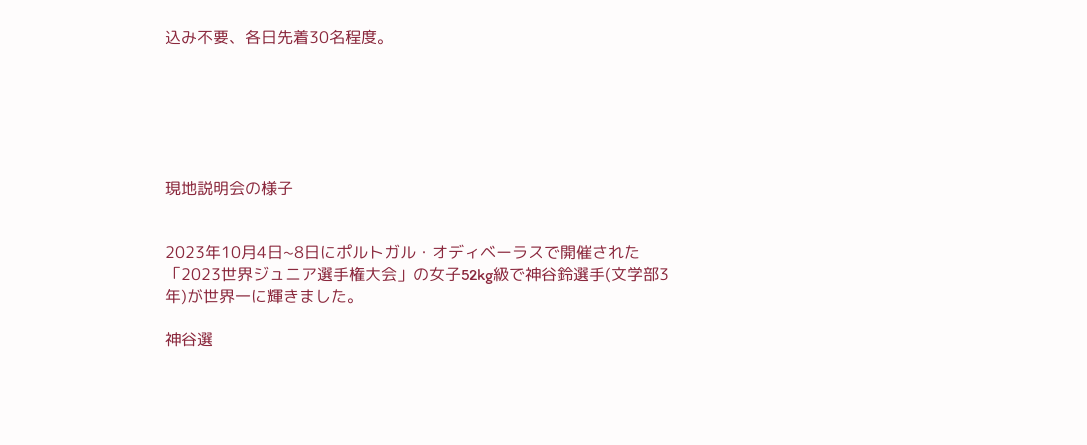込み不要、各日先着30名程度。






現地説明会の様子


2023年10月4日~8日にポルトガル・オディベーラスで開催された「2023世界ジュニア選手権大会」の女子52kg級で神谷鈴選手(文学部3年)が世界一に輝きました。

神谷選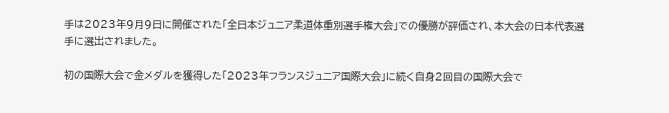手は2023年9月9日に開催された「全日本ジュニア柔道体重別選手権大会」での優勝が評価され、本大会の日本代表選手に選出されました。

初の国際大会で金メダルを獲得した「2023年フランスジュニア国際大会」に続く自身2回目の国際大会で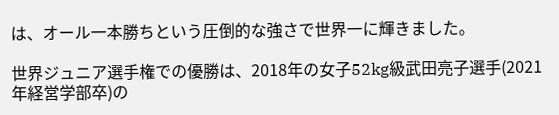は、オール一本勝ちという圧倒的な強さで世界一に輝きました。

世界ジュニア選手権での優勝は、2018年の女子52kg級武田亮子選手(2021年経営学部卒)の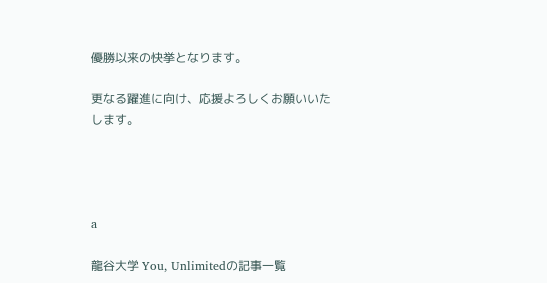優勝以来の快挙となります。

更なる躍進に向け、応援よろしくお願いいたします。




a

龍谷大学 You, Unlimitedの記事一覧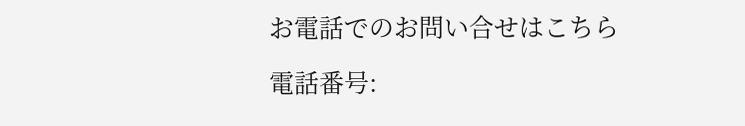お電話でのお問い合せはこちら

電話番号: